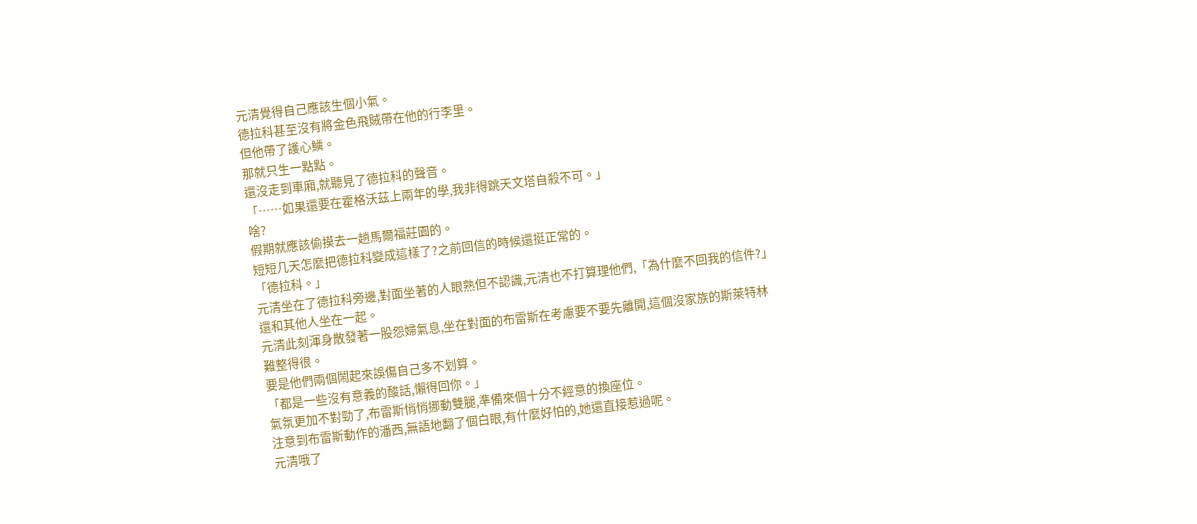元清覺得自己應該生個小氣。
德拉科甚至沒有將金色飛賊帶在他的行李里。
但他帶了護心鱗。
那就只生一點點。
還沒走到車廂,就聽見了德拉科的聲音。
「……如果還要在霍格沃茲上兩年的學,我非得跳天文塔自殺不可。」
啥?
假期就應該偷摸去一趟馬爾福莊園的。
短短几天怎麼把德拉科變成這樣了?之前回信的時候還挺正常的。
「德拉科。」
元清坐在了德拉科旁邊,對面坐著的人眼熟但不認識,元清也不打算理他們,「為什麼不回我的信件?」
還和其他人坐在一起。
元清此刻渾身散發著一股怨婦氣息,坐在對面的布雷斯在考慮要不要先離開,這個沒家族的斯萊特林難整得很。
要是他們兩個鬧起來誤傷自己多不划算。
「都是一些沒有意義的酸話,懶得回你。」
氣氛更加不對勁了,布雷斯悄悄挪動雙腿,準備來個十分不經意的換座位。
注意到布雷斯動作的潘西,無語地翻了個白眼,有什麼好怕的,她還直接惹過呢。
元清哦了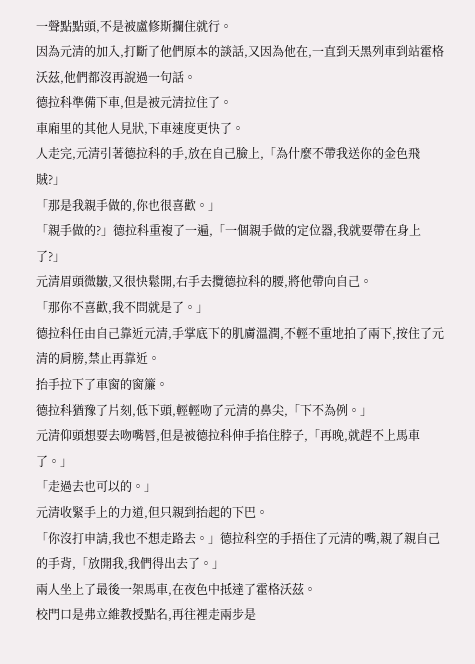一聲點點頭,不是被盧修斯攔住就行。
因為元清的加入,打斷了他們原本的談話,又因為他在,一直到天黑列車到站霍格沃茲,他們都沒再說過一句話。
德拉科準備下車,但是被元清拉住了。
車廂里的其他人見狀,下車速度更快了。
人走完,元清引著德拉科的手,放在自己臉上,「為什麼不帶我送你的金色飛賊?」
「那是我親手做的,你也很喜歡。」
「親手做的?」德拉科重複了一遍,「一個親手做的定位器,我就要帶在身上了?」
元清眉頭微皺,又很快鬆開,右手去攬德拉科的腰,將他帶向自己。
「那你不喜歡,我不問就是了。」
德拉科任由自己靠近元清,手掌底下的肌膚溫潤,不輕不重地拍了兩下,按住了元清的肩膀,禁止再靠近。
抬手拉下了車窗的窗簾。
德拉科猶豫了片刻,低下頭,輕輕吻了元清的鼻尖,「下不為例。」
元清仰頭想要去吻嘴唇,但是被德拉科伸手掐住脖子,「再晚,就趕不上馬車了。」
「走過去也可以的。」
元清收緊手上的力道,但只親到抬起的下巴。
「你沒打申請,我也不想走路去。」德拉科空的手捂住了元清的嘴,親了親自己的手背,「放開我,我們得出去了。」
兩人坐上了最後一架馬車,在夜色中抵達了霍格沃茲。
校門口是弗立維教授點名,再往裡走兩步是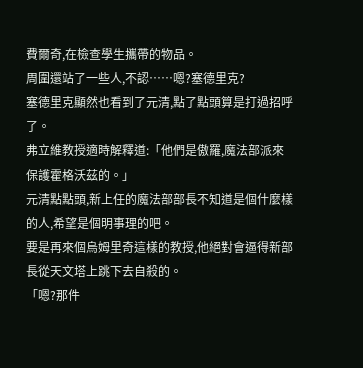費爾奇,在檢查學生攜帶的物品。
周圍還站了一些人,不認……嗯?塞德里克?
塞德里克顯然也看到了元清,點了點頭算是打過招呼了。
弗立維教授適時解釋道:「他們是傲羅,魔法部派來保護霍格沃茲的。」
元清點點頭,新上任的魔法部部長不知道是個什麼樣的人,希望是個明事理的吧。
要是再來個烏姆里奇這樣的教授,他絕對會逼得新部長從天文塔上跳下去自殺的。
「嗯?那件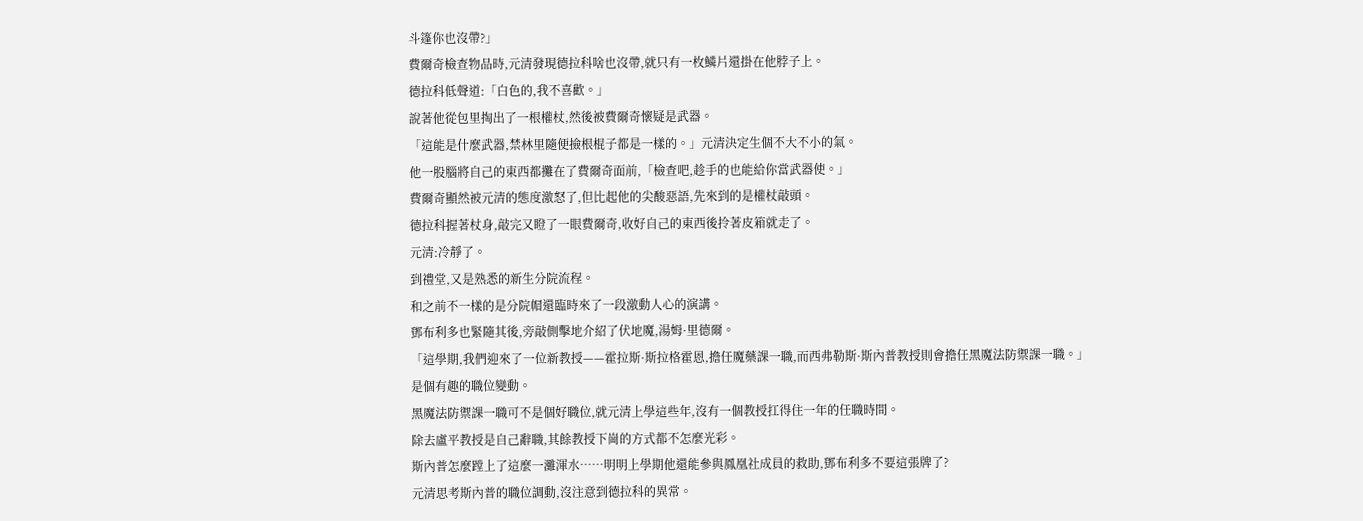斗篷你也沒帶?」
費爾奇檢查物品時,元清發現德拉科啥也沒帶,就只有一枚鱗片還掛在他脖子上。
德拉科低聲道:「白色的,我不喜歡。」
說著他從包里掏出了一根權杖,然後被費爾奇懷疑是武器。
「這能是什麼武器,禁林里隨便撿根棍子都是一樣的。」元清決定生個不大不小的氣。
他一股腦將自己的東西都攤在了費爾奇面前,「檢查吧,趁手的也能給你當武器使。」
費爾奇顯然被元清的態度激怒了,但比起他的尖酸惡語,先來到的是權杖敲頭。
德拉科握著杖身,敲完又瞪了一眼費爾奇,收好自己的東西後拎著皮箱就走了。
元清:冷靜了。
到禮堂,又是熟悉的新生分院流程。
和之前不一樣的是分院帽還臨時來了一段激動人心的演講。
鄧布利多也緊隨其後,旁敲側擊地介紹了伏地魔,湯姆·里德爾。
「這學期,我們迎來了一位新教授——霍拉斯·斯拉格霍恩,擔任魔藥課一職,而西弗勒斯·斯內普教授則會擔任黑魔法防禦課一職。」
是個有趣的職位變動。
黑魔法防禦課一職可不是個好職位,就元清上學這些年,沒有一個教授扛得住一年的任職時間。
除去盧平教授是自己辭職,其餘教授下崗的方式都不怎麼光彩。
斯內普怎麼蹚上了這麼一灘渾水……明明上學期他還能參與鳳凰社成員的救助,鄧布利多不要這張牌了?
元清思考斯內普的職位調動,沒注意到德拉科的異常。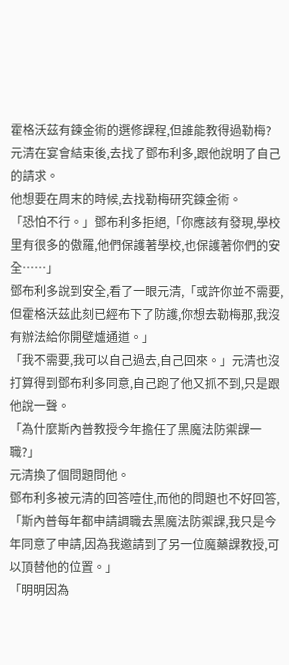霍格沃茲有鍊金術的選修課程,但誰能教得過勒梅?
元清在宴會結束後,去找了鄧布利多,跟他說明了自己的請求。
他想要在周末的時候,去找勒梅研究鍊金術。
「恐怕不行。」鄧布利多拒絕,「你應該有發現,學校里有很多的傲羅,他們保護著學校,也保護著你們的安全……」
鄧布利多說到安全,看了一眼元清,「或許你並不需要,但霍格沃茲此刻已經布下了防護,你想去勒梅那,我沒有辦法給你開壁爐通道。」
「我不需要,我可以自己過去,自己回來。」元清也沒打算得到鄧布利多同意,自己跑了他又抓不到,只是跟他說一聲。
「為什麼斯內普教授今年擔任了黑魔法防禦課一職?」
元清換了個問題問他。
鄧布利多被元清的回答噎住,而他的問題也不好回答,「斯內普每年都申請調職去黑魔法防禦課,我只是今年同意了申請,因為我邀請到了另一位魔藥課教授,可以頂替他的位置。」
「明明因為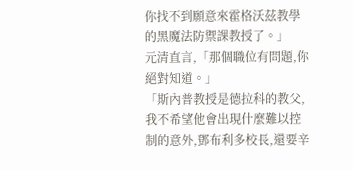你找不到願意來霍格沃茲教學的黑魔法防禦課教授了。」
元清直言,「那個職位有問題,你絕對知道。」
「斯內普教授是德拉科的教父,我不希望他會出現什麼難以控制的意外,鄧布利多校長,還要辛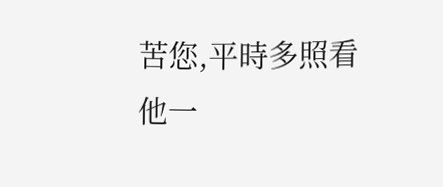苦您,平時多照看他一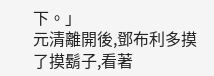下。」
元清離開後,鄧布利多摸了摸鬍子,看著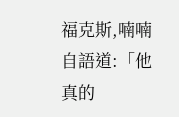福克斯,喃喃自語道:「他真的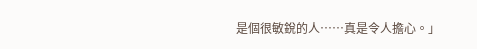是個很敏銳的人……真是令人擔心。」